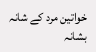خواتين مرد کے شانہ بشانہ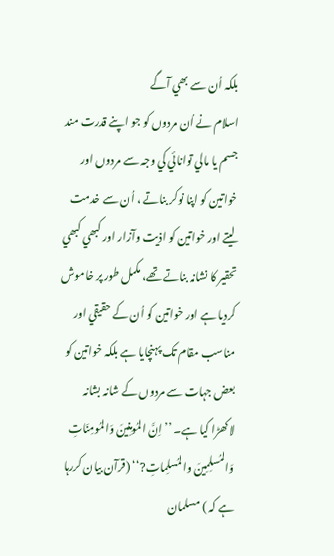بلکہ اُن سے بھي آگے
اسلام نے اُن مردوں کو جو اپنے قدرت مند جسم يا مالي توانائي کي وجہ سے مردوں اور خواتين کو اپنا نوکر بناتے ، اُن سے خدمت ليتے اور خواتين کو اذيت وآزار اور کبھي کبھي تحقير کا نشانہ بناتے تھے، مکمل طور پر خاموش کرديا ہے اور خواتين کو اُن کے حقيقي اور مناسب مقام تک پہنچايا ہے بلکہ خواتين کو بعض جہات سے مردوں کے شانہ بشانہ لاکھڑا کيا ہے۔ ’’اِنَّ المُومِنِينَ وَالمُومِنَاتِ وَالمُسلِمِينَ والمُسلِماتِ?‘‘ (قرآن بيان کررہا ہے کہ ) مسلمان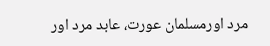مرد اورمسلمان عورت، عابد مرد اور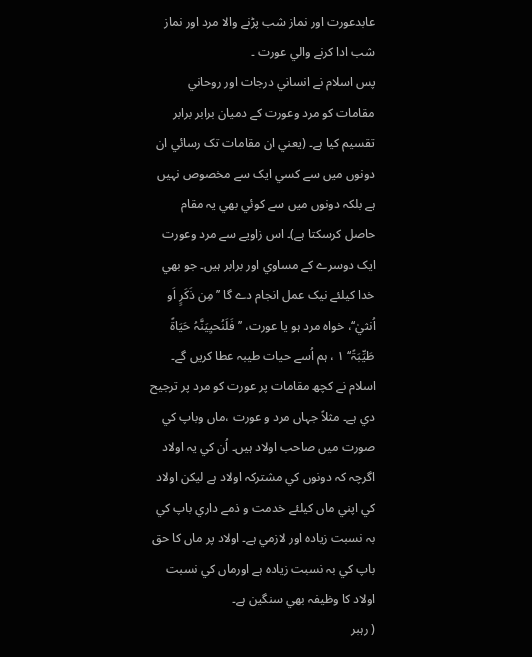عابدعورت اور نماز شب پڑنے والا مرد اور نماز شب ادا کرنے والي عورت ۔
پس اسلام نے انساني درجات اور روحاني مقامات کو مرد وعورت کے دميان برابر برابر تقسيم کيا ہے۔ (يعني ان مقامات تک رسائي ان دونوں ميں سے کسي ايک سے مخصوص نہيں ہے بلکہ دونوں ميں سے کوئي بھي يہ مقام حاصل کرسکتا ہے)۔ اس زاويے سے مرد وعورت ايک دوسرے کے مساوي اور برابر ہيں۔ جو بھي خدا کيلئے نيک عمل انجام دے گا ’’مِن ذَکَرٍ اَو اُنثيٰ‘‘، خواہ مرد ہو يا عورت، ’’فَلَنُحيِيَنَّہُ حَيَاۃً طَيِّبَۃً‘‘ ١ ، ہم اُسے حيات طيبہ عطا کريں گے۔
اسلام نے کچھ مقامات پر عورت کو مرد پر ترجيح دي ہے۔ مثلاً جہاں مرد و عورت ،ماں وباپ کي صورت ميں صاحب اولاد ہيں۔ اُن کي يہ اولاد اگرچہ کہ دونوں کي مشترکہ اولاد ہے ليکن اولاد کي اپني ماں کيلئے خدمت و ذمے داري باپ کي بہ نسبت زيادہ اور لازمي ہے۔ اولاد پر ماں کا حق باپ کي بہ نسبت زيادہ ہے اورماں کي نسبت اولاد کا وظيفہ بھي سنگين ہے۔
( رہبر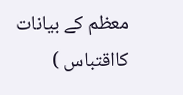معظم کے بیانات کااقتباس )